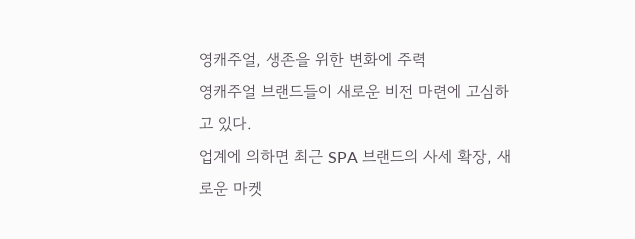영캐주얼, 생존을 위한 변화에 주력
영캐주얼 브랜드들이 새로운 비전 마련에 고심하고 있다.
업계에 의하면 최근 SPA 브랜드의 사세 확장, 새로운 마켓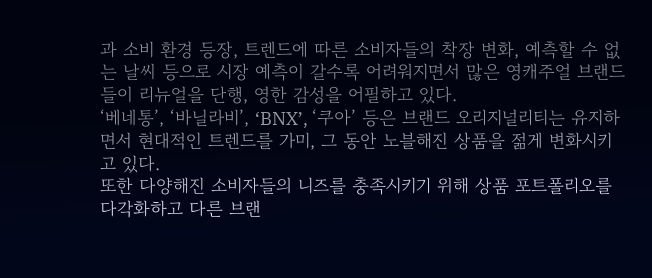과 소비 환경 등장, 트렌드에 따른 소비자들의 착장 변화, 예측할 수 없는 날씨 등으로 시장 예측이 갈수록 어려워지면서 많은 영캐주얼 브랜드들이 리뉴얼을 단행, 영한 감성을 어필하고 있다.
‘베네통’, ‘바닐라비’, ‘BNX’, ‘쿠아’ 등은 브랜드 오리지널리티는 유지하면서 현대적인 트렌드를 가미, 그 동안 노블해진 상품을 젊게 변화시키고 있다.
또한 다양해진 소비자들의 니즈를 충족시키기 위해 상품 포트폴리오를 다각화하고 다른 브랜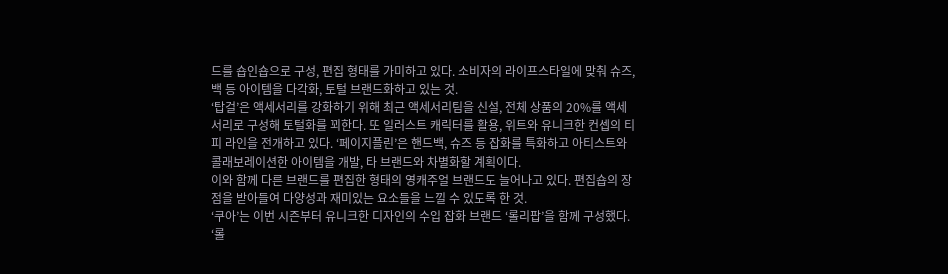드를 숍인숍으로 구성, 편집 형태를 가미하고 있다. 소비자의 라이프스타일에 맞춰 슈즈, 백 등 아이템을 다각화, 토털 브랜드화하고 있는 것.
‘탑걸’은 액세서리를 강화하기 위해 최근 액세서리팀을 신설, 전체 상품의 20%를 액세서리로 구성해 토털화를 꾀한다. 또 일러스트 캐릭터를 활용, 위트와 유니크한 컨셉의 티피 라인을 전개하고 있다. ‘페이지플린’은 핸드백, 슈즈 등 잡화를 특화하고 아티스트와 콜래보레이션한 아이템을 개발, 타 브랜드와 차별화할 계획이다.
이와 함께 다른 브랜드를 편집한 형태의 영캐주얼 브랜드도 늘어나고 있다. 편집숍의 장점을 받아들여 다양성과 재미있는 요소들을 느낄 수 있도록 한 것.
‘쿠아’는 이번 시즌부터 유니크한 디자인의 수입 잡화 브랜드 ‘롤리팝’을 함께 구성했다. ‘롤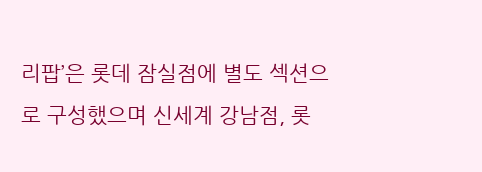리팝’은 롯데 잠실점에 별도 섹션으로 구성했으며 신세계 강남점, 롯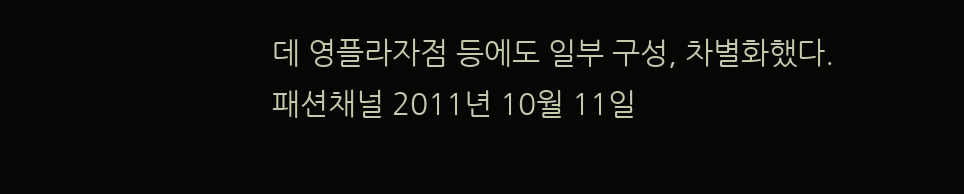데 영플라자점 등에도 일부 구성, 차별화했다.
패션채널 2011년 10월 11일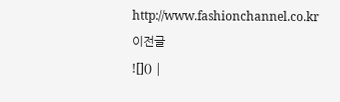http://www.fashionchannel.co.kr
이전글
![]() |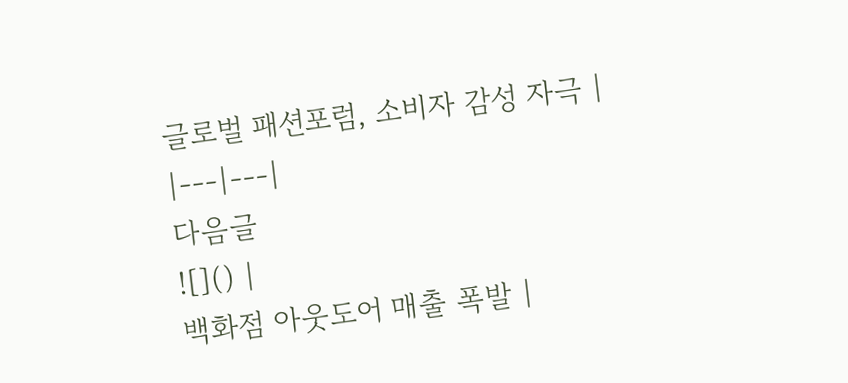글로벌 패션포럼, 소비자 감성 자극 |
|---|---|
다음글
![]() |
백화점 아웃도어 매출 폭발 |